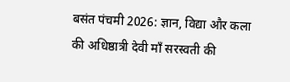बसंत पंचमी 2026: ज्ञान, विद्या और कला की अधिष्ठात्री देवी माँ सरस्वती की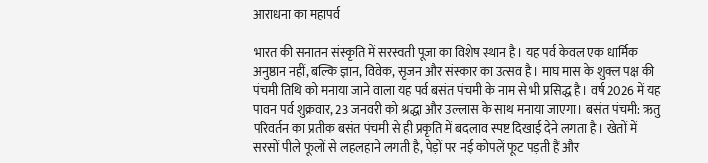आराधना का महापर्व

भारत की सनातन संस्कृति में सरस्वती पूजा का विशेष स्थान है। यह पर्व केवल एक धार्मिक अनुष्ठान नहीं, बल्कि ज्ञान, विवेक, सृजन और संस्कार का उत्सव है। माघ मास के शुक्ल पक्ष की पंचमी तिथि को मनाया जाने वाला यह पर्व बसंत पंचमी के नाम से भी प्रसिद्ध है। वर्ष 2026 में यह पावन पर्व शुक्रवार, 23 जनवरी को श्रद्धा और उल्लास के साथ मनाया जाएगा। बसंत पंचमी: ऋतु परिवर्तन का प्रतीक बसंत पंचमी से ही प्रकृति में बदलाव स्पष्ट दिखाई देने लगता है। खेतों में सरसों पीले फूलों से लहलहाने लगती है, पेड़ों पर नई कोपलें फूट पड़ती हैं और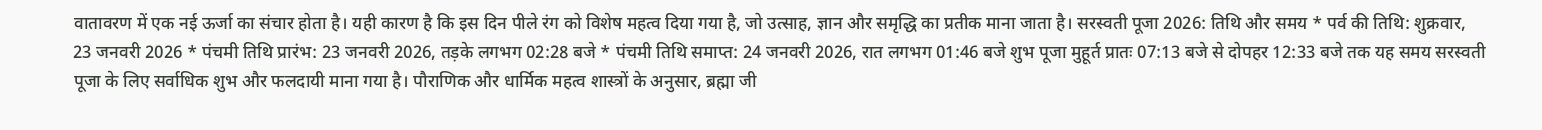वातावरण में एक नई ऊर्जा का संचार होता है। यही कारण है कि इस दिन पीले रंग को विशेष महत्व दिया गया है, जो उत्साह, ज्ञान और समृद्धि का प्रतीक माना जाता है। सरस्वती पूजा 2026: तिथि और समय * पर्व की तिथि: शुक्रवार, 23 जनवरी 2026 * पंचमी तिथि प्रारंभ: 23 जनवरी 2026, तड़के लगभग 02:28 बजे * पंचमी तिथि समाप्त: 24 जनवरी 2026, रात लगभग 01:46 बजे शुभ पूजा मुहूर्त प्रातः 07:13 बजे से दोपहर 12:33 बजे तक यह समय सरस्वती पूजा के लिए सर्वाधिक शुभ और फलदायी माना गया है। पौराणिक और धार्मिक महत्व शास्त्रों के अनुसार, ब्रह्मा जी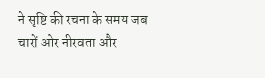ने सृष्टि की रचना के समय जब चारों ओर नीरवता और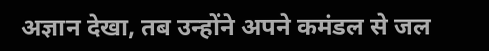अज्ञान देखा, तब उन्होंने अपने कमंडल से जल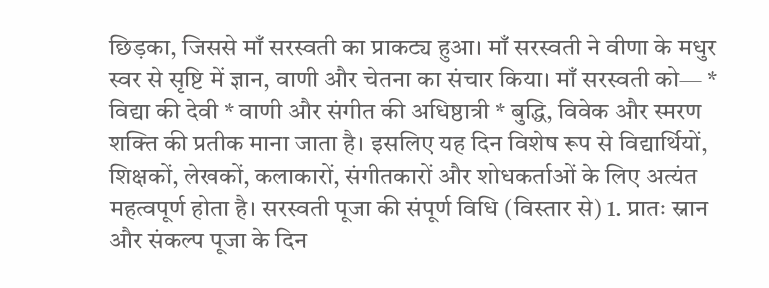छिड़का, जिससे माँ सरस्वती का प्राकट्य हुआ। माँ सरस्वती ने वीणा के मधुर स्वर से सृष्टि में ज्ञान, वाणी और चेतना का संचार किया। माँ सरस्वती को— * विद्या की देवी * वाणी और संगीत की अधिष्ठात्री * बुद्धि, विवेक और स्मरण शक्ति की प्रतीक माना जाता है। इसलिए यह दिन विशेष रूप से विद्यार्थियों, शिक्षकों, लेखकों, कलाकारों, संगीतकारों और शोधकर्ताओं के लिए अत्यंत महत्वपूर्ण होता है। सरस्वती पूजा की संपूर्ण विधि (विस्तार से) 1. प्रातः स्नान और संकल्प पूजा के दिन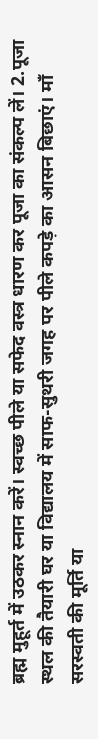ब्रह्म मुहूर्त में उठकर स्नान करें। स्वच्छ पीले या सफेद वस्त्र धारण कर पूजा का संकल्प लें। 2.पूजा स्थल की तैयारी घर या विद्यालय में साफ-सुथरी जगह पर पीले कपड़े का आसन बिछाएं। माँ सरस्वती की मूर्ति या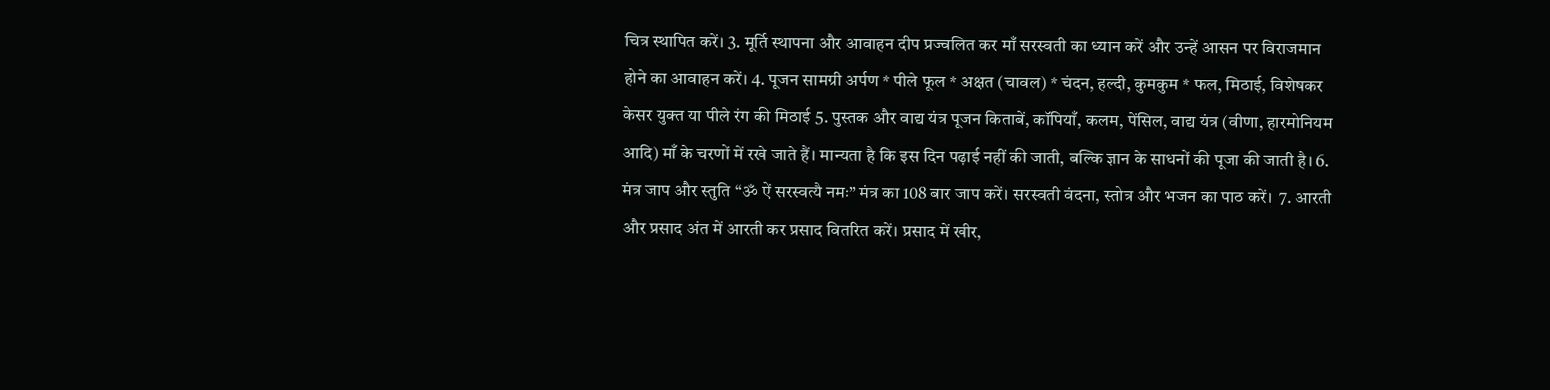चित्र स्थापित करें। 3. मूर्ति स्थापना और आवाहन दीप प्रज्वलित कर माँ सरस्वती का ध्यान करें और उन्हें आसन पर विराजमान होने का आवाहन करें। 4. पूजन सामग्री अर्पण * पीले फूल * अक्षत (चावल) * चंदन, हल्दी, कुमकुम * फल, मिठाई, विशेषकर केसर युक्त या पीले रंग की मिठाई 5. पुस्तक और वाद्य यंत्र पूजन किताबें, कॉपियाँ, कलम, पेंसिल, वाद्य यंत्र (वीणा, हारमोनियम आदि) माँ के चरणों में रखे जाते हैं। मान्यता है कि इस दिन पढ़ाई नहीं की जाती, बल्कि ज्ञान के साधनों की पूजा की जाती है। 6. मंत्र जाप और स्तुति “ॐ ऐं सरस्वत्यै नमः” मंत्र का 108 बार जाप करें। सरस्वती वंदना, स्तोत्र और भजन का पाठ करें।  7. आरती और प्रसाद अंत में आरती कर प्रसाद वितरित करें। प्रसाद में खीर,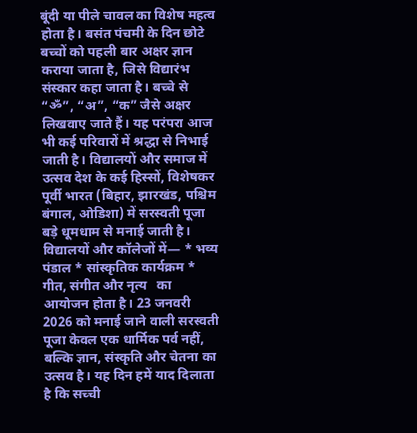बूंदी या पीले चावल का विशेष महत्व होता है। बसंत पंचमी के दिन छोटे बच्चों को पहली बार अक्षर ज्ञान कराया जाता है, जिसे विद्यारंभ संस्कार कहा जाता है। बच्चे से “ॐ”, “अ”, “क” जैसे अक्षर लिखवाए जाते हैं। यह परंपरा आज भी कई परिवारों में श्रद्धा से निभाई जाती है। विद्यालयों और समाज में उत्सव देश के कई हिस्सों, विशेषकर पूर्वी भारत (बिहार, झारखंड, पश्चिम बंगाल, ओडिशा) में सरस्वती पूजा बड़े धूमधाम से मनाई जाती है। विद्यालयों और कॉलेजों में— * भव्य पंडाल * सांस्कृतिक कार्यक्रम * गीत, संगीत और नृत्य   का आयोजन होता है। 23 जनवरी 2026 को मनाई जाने वाली सरस्वती पूजा केवल एक धार्मिक पर्व नहीं, बल्कि ज्ञान, संस्कृति और चेतना का उत्सव है। यह दिन हमें याद दिलाता है कि सच्ची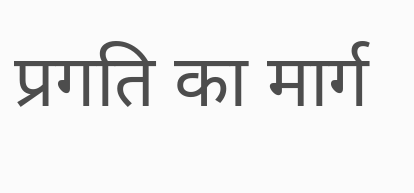प्रगति का मार्ग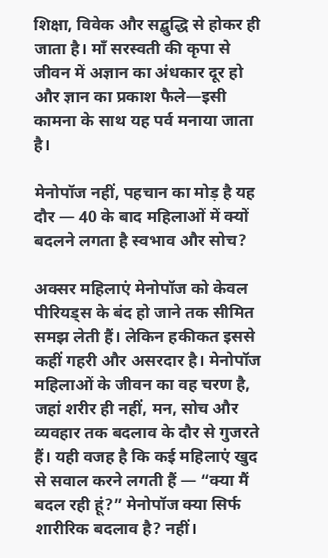शिक्षा, विवेक और सद्बुद्धि से होकर ही जाता है। माँ सरस्वती की कृपा से जीवन में अज्ञान का अंधकार दूर हो और ज्ञान का प्रकाश फैले—इसी कामना के साथ यह पर्व मनाया जाता है।

मेनोपॉज नहीं, पहचान का मोड़ है यह दौर — 40 के बाद महिलाओं में क्यों बदलने लगता है स्वभाव और सोच?

अक्सर महिलाएं मेनोपॉज को केवल पीरियड्स के बंद हो जाने तक सीमित समझ लेती हैं। लेकिन हकीकत इससे कहीं गहरी और असरदार है। मेनोपॉज महिलाओं के जीवन का वह चरण है, जहां शरीर ही नहीं, मन, सोच और व्यवहार तक बदलाव के दौर से गुजरते हैं। यही वजह है कि कई महिलाएं खुद से सवाल करने लगती हैं — “क्या मैं बदल रही हूं?” मेनोपॉज क्या सिर्फ शारीरिक बदलाव है? नहीं।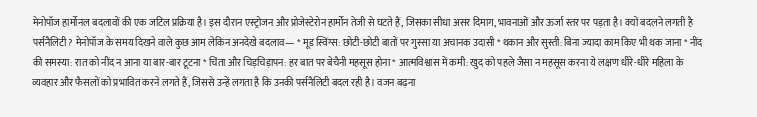मेनोपॉज हार्मोनल बदलावों की एक जटिल प्रक्रिया है। इस दौरान एस्ट्रोजन और प्रोजेस्टेरोन हार्मोन तेजी से घटते हैं, जिसका सीधा असर दिमाग, भावनाओं और ऊर्जा स्तर पर पड़ता है। क्यों बदलने लगती है पर्सनैलिटी? मेनोपॉज के समय दिखने वाले कुछ आम लेकिन अनदेखे बदलाव— * मूड स्विंग्स: छोटी-छोटी बातों पर गुस्सा या अचानक उदासी * थकान और सुस्ती: बिना ज्यादा काम किए भी थक जाना * नींद की समस्या: रात को नींद न आना या बार-बार टूटना * चिंता और चिड़चिड़ापन: हर बात पर बेचैनी महसूस होना * आत्मविश्वास में कमी: खुद को पहले जैसा न महसूस करना ये लक्षण धीरे-धीरे महिला के व्यवहार और फैसलों को प्रभावित करने लगते हैं, जिससे उन्हें लगता है कि उनकी पर्सनैलिटी बदल रही है। वजन बढ़ना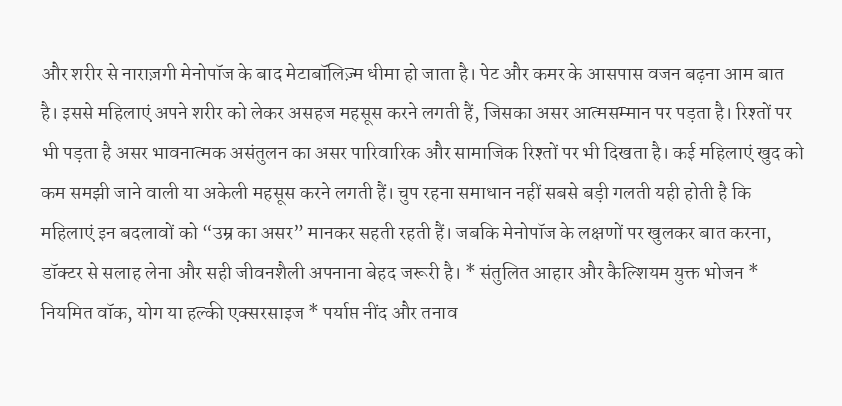और शरीर से नाराज़गी मेनोपॉज के बाद मेटाबॉलिज़्म धीमा हो जाता है। पेट और कमर के आसपास वजन बढ़ना आम बात है। इससे महिलाएं अपने शरीर को लेकर असहज महसूस करने लगती हैं, जिसका असर आत्मसम्मान पर पड़ता है। रिश्तों पर भी पड़ता है असर भावनात्मक असंतुलन का असर पारिवारिक और सामाजिक रिश्तों पर भी दिखता है। कई महिलाएं खुद को कम समझी जाने वाली या अकेली महसूस करने लगती हैं। चुप रहना समाधान नहीं सबसे बड़ी गलती यही होती है कि महिलाएं इन बदलावों को “उम्र का असर” मानकर सहती रहती हैं। जबकि मेनोपॉज के लक्षणों पर खुलकर बात करना, डॉक्टर से सलाह लेना और सही जीवनशैली अपनाना बेहद जरूरी है। * संतुलित आहार और कैल्शियम युक्त भोजन * नियमित वॉक, योग या हल्की एक्सरसाइज * पर्याप्त नींद और तनाव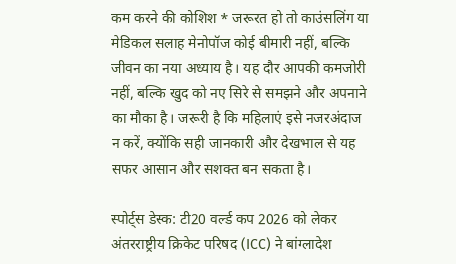कम करने की कोशिश * जरूरत हो तो काउंसलिंग या मेडिकल सलाह मेनोपॉज कोई बीमारी नहीं, बल्कि जीवन का नया अध्याय है। यह दौर आपकी कमजोरी नहीं, बल्कि खुद को नए सिरे से समझने और अपनाने का मौका है। जरूरी है कि महिलाएं इसे नजरअंदाज न करें, क्योंकि सही जानकारी और देखभाल से यह सफर आसान और सशक्त बन सकता है।

स्पोर्ट्स डेस्क: टी20 वर्ल्ड कप 2026 को लेकर अंतरराष्ट्रीय क्रिकेट परिषद (ICC) ने बांग्लादेश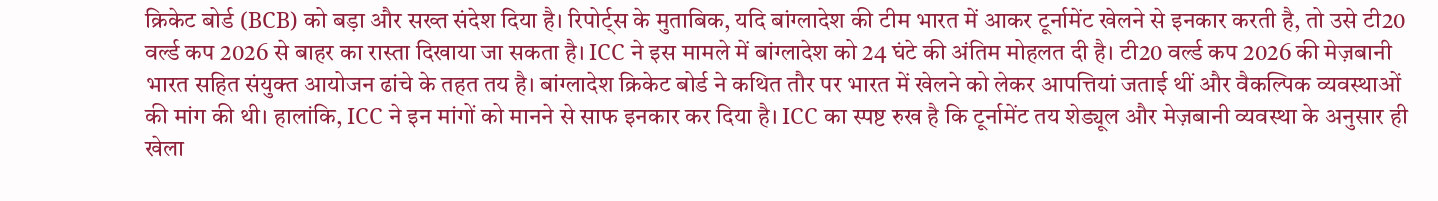क्रिकेट बोर्ड (BCB) को बड़ा और सख्त संदेश दिया है। रिपोर्ट्स के मुताबिक, यदि बांग्लादेश की टीम भारत में आकर टूर्नामेंट खेलने से इनकार करती है, तो उसे टी20 वर्ल्ड कप 2026 से बाहर का रास्ता दिखाया जा सकता है। ICC ने इस मामले में बांग्लादेश को 24 घंटे की अंतिम मोहलत दी है। टी20 वर्ल्ड कप 2026 की मेज़बानी भारत सहित संयुक्त आयोजन ढांचे के तहत तय है। बांग्लादेश क्रिकेट बोर्ड ने कथित तौर पर भारत में खेलने को लेकर आपत्तियां जताई थीं और वैकल्पिक व्यवस्थाओं की मांग की थी। हालांकि, ICC ने इन मांगों को मानने से साफ इनकार कर दिया है। ICC का स्पष्ट रुख है कि टूर्नामेंट तय शेड्यूल और मेज़बानी व्यवस्था के अनुसार ही खेला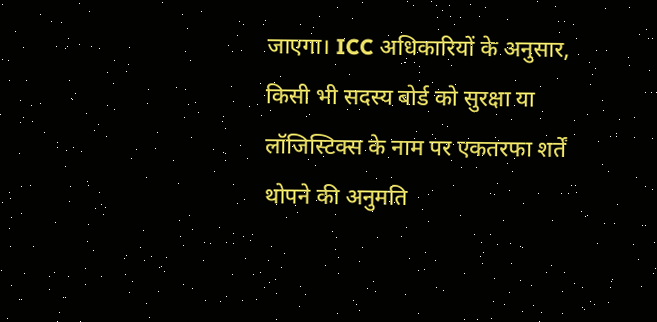जाएगा। ICC अधिकारियों के अनुसार, किसी भी सदस्य बोर्ड को सुरक्षा या लॉजिस्टिक्स के नाम पर एकतरफा शर्तें थोपने की अनुमति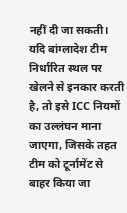नहीं दी जा सकती। यदि बांग्लादेश टीम निर्धारित स्थल पर खेलने से इनकार करती है, तो इसे ICC नियमों का उल्लंघन माना जाएगा, जिसके तहत टीम को टूर्नामेंट से बाहर किया जा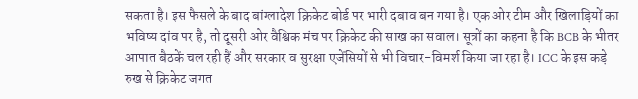सकता है। इस फैसले के बाद बांग्लादेश क्रिकेट बोर्ड पर भारी दबाव बन गया है। एक ओर टीम और खिलाड़ियों का भविष्य दांव पर है, तो दूसरी ओर वैश्विक मंच पर क्रिकेट की साख का सवाल। सूत्रों का कहना है कि BCB के भीतर आपात बैठकें चल रही हैं और सरकार व सुरक्षा एजेंसियों से भी विचार-विमर्श किया जा रहा है। ICC के इस कड़े रुख से क्रिकेट जगत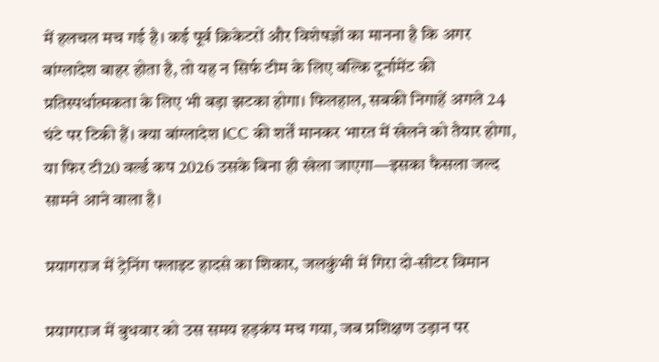में हलचल मच गई है। कई पूर्व क्रिकेटरों और विशेषज्ञों का मानना है कि अगर बांग्लादेश बाहर होता है, तो यह न सिर्फ टीम के लिए बल्कि टूर्नामेंट की प्रतिस्पर्धात्मकता के लिए भी बड़ा झटका होगा। फिलहाल, सबकी निगाहें अगले 24 घंटे पर टिकी हैं। क्या बांग्लादेश ICC की शर्तें मानकर भारत में खेलने को तैयार होगा, या फिर टी20 वर्ल्ड कप 2026 उसके बिना ही खेला जाएगा—इसका फैसला जल्द सामने आने वाला है।

प्रयागराज में ट्रेनिंग फ्लाइट हादसे का शिकार, जलकुंभी में गिरा दो-सीटर विमान

प्रयागराज में बुधवार को उस समय हड़कंप मच गया, जब प्रशिक्षण उड़ान पर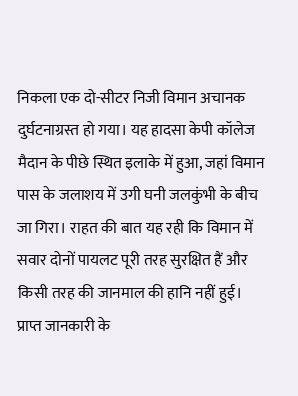निकला एक दो-सीटर निजी विमान अचानक दुर्घटनाग्रस्त हो गया। यह हादसा केपी कॉलेज मैदान के पीछे स्थित इलाके में हुआ, जहां विमान पास के जलाशय में उगी घनी जलकुंभी के बीच जा गिरा। राहत की बात यह रही कि विमान में सवार दोनों पायलट पूरी तरह सुरक्षित हैं और किसी तरह की जानमाल की हानि नहीं हुई। प्राप्त जानकारी के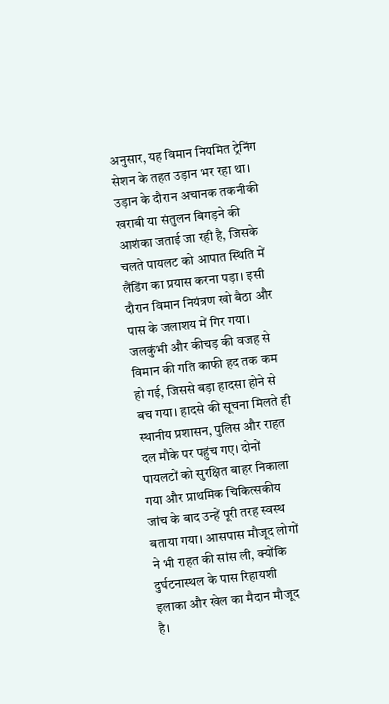अनुसार, यह विमान नियमित ट्रेनिंग सेशन के तहत उड़ान भर रहा था। उड़ान के दौरान अचानक तकनीकी खराबी या संतुलन बिगड़ने की आशंका जताई जा रही है, जिसके चलते पायलट को आपात स्थिति में लैंडिंग का प्रयास करना पड़ा। इसी दौरान विमान नियंत्रण खो बैठा और पास के जलाशय में गिर गया। जलकुंभी और कीचड़ की वजह से विमान की गति काफी हद तक कम हो गई, जिससे बड़ा हादसा होने से बच गया। हादसे की सूचना मिलते ही स्थानीय प्रशासन, पुलिस और राहत दल मौके पर पहुंच गए। दोनों पायलटों को सुरक्षित बाहर निकाला गया और प्राथमिक चिकित्सकीय जांच के बाद उन्हें पूरी तरह स्वस्थ बताया गया। आसपास मौजूद लोगों ने भी राहत की सांस ली, क्योंकि दुर्घटनास्थल के पास रिहायशी इलाका और खेल का मैदान मौजूद है।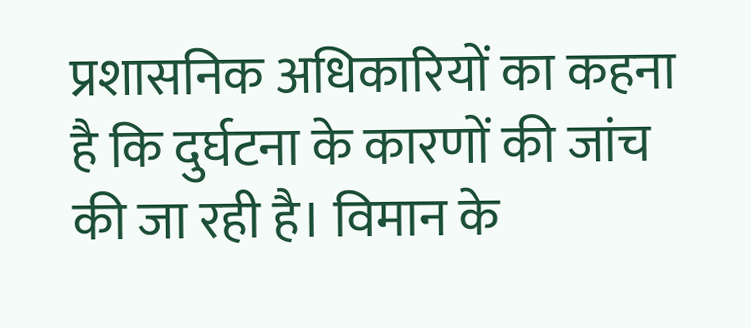प्रशासनिक अधिकारियों का कहना है कि दुर्घटना के कारणों की जांच की जा रही है। विमान के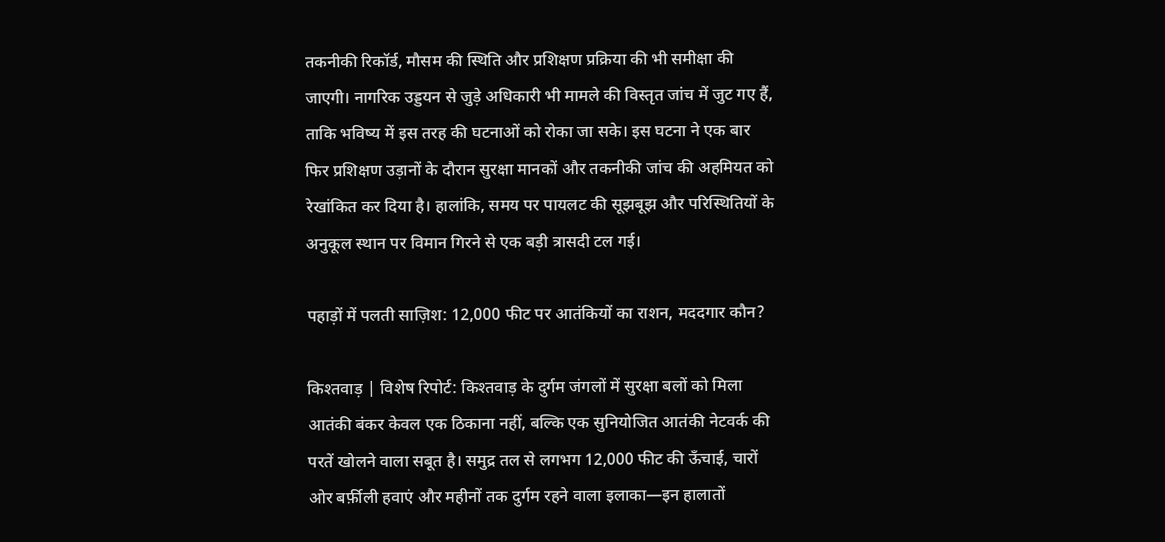तकनीकी रिकॉर्ड, मौसम की स्थिति और प्रशिक्षण प्रक्रिया की भी समीक्षा की जाएगी। नागरिक उड्डयन से जुड़े अधिकारी भी मामले की विस्तृत जांच में जुट गए हैं, ताकि भविष्य में इस तरह की घटनाओं को रोका जा सके। इस घटना ने एक बार फिर प्रशिक्षण उड़ानों के दौरान सुरक्षा मानकों और तकनीकी जांच की अहमियत को रेखांकित कर दिया है। हालांकि, समय पर पायलट की सूझबूझ और परिस्थितियों के अनुकूल स्थान पर विमान गिरने से एक बड़ी त्रासदी टल गई।

पहाड़ों में पलती साज़िश: 12,000 फीट पर आतंकियों का राशन, मददगार कौन?

किश्तवाड़ | विशेष रिपोर्ट: किश्तवाड़ के दुर्गम जंगलों में सुरक्षा बलों को मिला आतंकी बंकर केवल एक ठिकाना नहीं, बल्कि एक सुनियोजित आतंकी नेटवर्क की परतें खोलने वाला सबूत है। समुद्र तल से लगभग 12,000 फीट की ऊँचाई, चारों ओर बर्फ़ीली हवाएं और महीनों तक दुर्गम रहने वाला इलाका—इन हालातों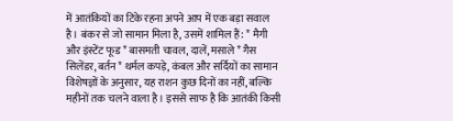में आतंकियों का टिके रहना अपने आप में एक बड़ा सवाल है। बंकर से जो सामान मिला है, उसमें शामिल हैं: * मैगी और इंस्टेंट फूड * बासमती चावल, दालें, मसाले * गैस सिलेंडर, बर्तन * थर्मल कपड़े, कंबल और सर्दियों का सामान विशेषज्ञों के अनुसार, यह राशन कुछ दिनों का नहीं, बल्कि महीनों तक चलने वाला है। इससे साफ है कि आतंकी किसी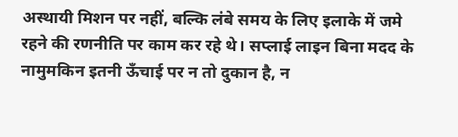अस्थायी मिशन पर नहीं, बल्कि लंबे समय के लिए इलाके में जमे रहने की रणनीति पर काम कर रहे थे। सप्लाई लाइन बिना मदद के नामुमकिन इतनी ऊँचाई पर न तो दुकान है, न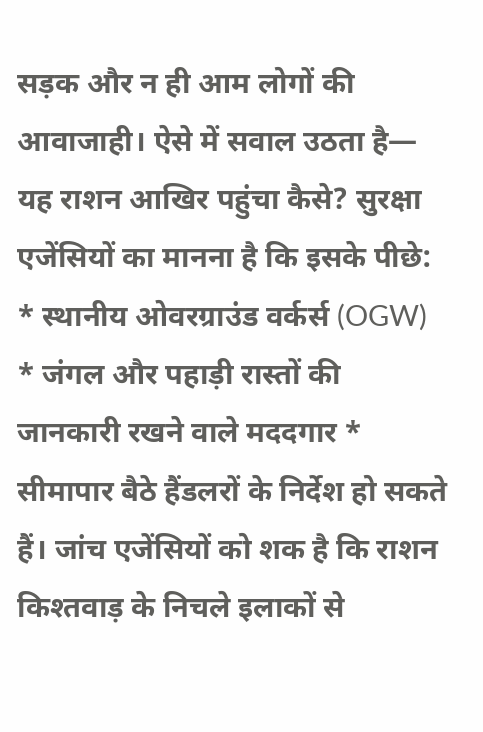सड़क और न ही आम लोगों की आवाजाही। ऐसे में सवाल उठता है— यह राशन आखिर पहुंचा कैसे? सुरक्षा एजेंसियों का मानना है कि इसके पीछे: * स्थानीय ओवरग्राउंड वर्कर्स (OGW) * जंगल और पहाड़ी रास्तों की जानकारी रखने वाले मददगार * सीमापार बैठे हैंडलरों के निर्देश हो सकते हैं। जांच एजेंसियों को शक है कि राशन किश्तवाड़ के निचले इलाकों से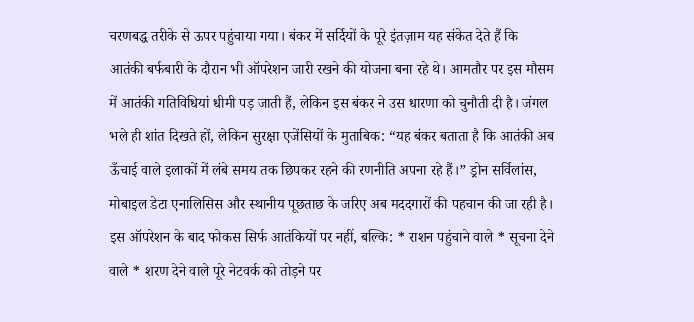चरणबद्ध तरीके से ऊपर पहुंचाया गया। बंकर में सर्दियों के पूरे इंतज़ाम यह संकेत देते हैं कि आतंकी बर्फबारी के दौरान भी ऑपरेशन जारी रखने की योजना बना रहे थे। आमतौर पर इस मौसम में आतंकी गतिविधियां धीमी पड़ जाती हैं, लेकिन इस बंकर ने उस धारणा को चुनौती दी है। जंगल भले ही शांत दिखते हों, लेकिन सुरक्षा एजेंसियों के मुताबिक: “यह बंकर बताता है कि आतंकी अब ऊँचाई वाले इलाकों में लंबे समय तक छिपकर रहने की रणनीति अपना रहे हैं।” ड्रोन सर्विलांस, मोबाइल डेटा एनालिसिस और स्थानीय पूछताछ के जरिए अब मददगारों की पहचान की जा रही है। इस ऑपरेशन के बाद फोकस सिर्फ आतंकियों पर नहीं, बल्कि: * राशन पहुंचाने वाले * सूचना देने वाले * शरण देने वाले पूरे नेटवर्क को तोड़ने पर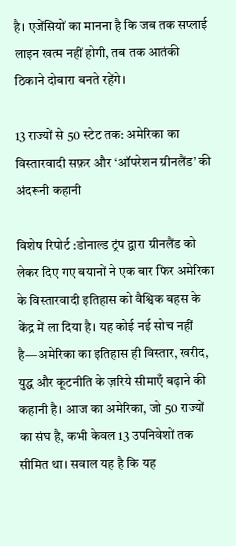है। एजेंसियों का मानना है कि जब तक सप्लाई लाइन खत्म नहीं होगी, तब तक आतंकी ठिकाने दोबारा बनते रहेंगे।

13 राज्यों से 50 स्टेट तक: अमेरिका का विस्तारवादी सफ़र और ‘ऑपरेशन ग्रीनलैंड’ की अंदरूनी कहानी

विशेष रिपोर्ट :डोनाल्ड ट्रंप द्वारा ग्रीनलैंड को लेकर दिए गए बयानों ने एक बार फिर अमेरिका के विस्तारवादी इतिहास को वैश्विक बहस के केंद्र में ला दिया है। यह कोई नई सोच नहीं है—अमेरिका का इतिहास ही विस्तार, खरीद, युद्ध और कूटनीति के ज़रिये सीमाएँ बढ़ाने की कहानी है। आज का अमेरिका, जो 50 राज्यों का संघ है, कभी केवल 13 उपनिवेशों तक सीमित था। सवाल यह है कि यह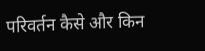परिवर्तन कैसे और किन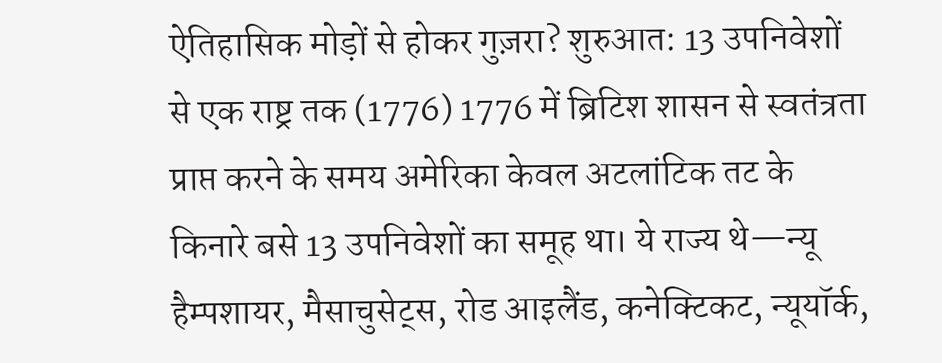ऐतिहासिक मोड़ों से होकर गुज़रा? शुरुआत: 13 उपनिवेशों से एक राष्ट्र तक (1776) 1776 में ब्रिटिश शासन से स्वतंत्रता प्राप्त करने के समय अमेरिका केवल अटलांटिक तट के किनारे बसे 13 उपनिवेशों का समूह था। ये राज्य थे—न्यू हैम्पशायर, मैसाचुसेट्स, रोड आइलैंड, कनेक्टिकट, न्यूयॉर्क,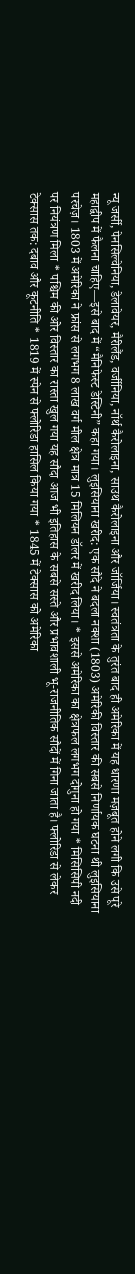न्यू जर्सी, पेनसिल्वेनिया, डेलावेयर, मैरीलैंड, वर्जीनिया, नॉर्थ कैरोलाइना, साउथ कैरोलाइना और जॉर्जिया। स्वतंत्रता के तुरंत बाद ही अमेरिका में यह धारणा मज़बूत होने लगी कि उसे पूरे महाद्वीप में फैलना चाहिए—इसे बाद में “मैनिफेस्ट डेस्टिनी” कहा गया। लुइसियाना खरीद: एक सौदे ने बदला नक्शा (1803) अमेरिकी विस्तार की सबसे निर्णायक घटना थी लुइसियाना परचेज़। 1803 में अमेरिका ने फ्रांस से लगभग 8 लाख वर्ग मील क्षेत्र मात्र 15 मिलियन डॉलर में खरीद लिया। * इससे अमेरिका का क्षेत्रफल लगभग दोगुना हो गया * मिसिसिपी नदी पर नियंत्रण मिला * पश्चिम की ओर विस्तार का रास्ता खुल गया यह सौदा आज भी इतिहास के सबसे सस्ते और प्रभावशाली भू-राजनीतिक सौदों में गिना जाता है। फ्लोरिडा से लेकर टेक्सास तक: दबाव और कूटनीति * 1819 में स्पेन से फ्लोरिडा हासिल किया गया * 1845 में टेक्सास को अमेरिका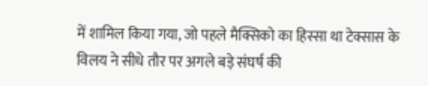में शामिल किया गया, जो पहले मैक्सिको का हिस्सा था टेक्सास के विलय ने सीधे तौर पर अगले बड़े संघर्ष की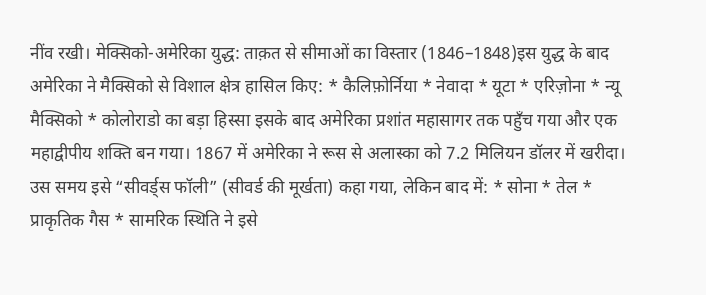नींव रखी। मेक्सिको-अमेरिका युद्ध: ताक़त से सीमाओं का विस्तार (1846–1848)इस युद्ध के बाद अमेरिका ने मैक्सिको से विशाल क्षेत्र हासिल किए: * कैलिफ़ोर्निया * नेवादा * यूटा * एरिज़ोना * न्यू मैक्सिको * कोलोराडो का बड़ा हिस्सा इसके बाद अमेरिका प्रशांत महासागर तक पहुँच गया और एक महाद्वीपीय शक्ति बन गया। 1867 में अमेरिका ने रूस से अलास्का को 7.2 मिलियन डॉलर में खरीदा। उस समय इसे “सीवर्ड्स फॉली” (सीवर्ड की मूर्खता) कहा गया, लेकिन बाद में: * सोना * तेल * प्राकृतिक गैस * सामरिक स्थिति ने इसे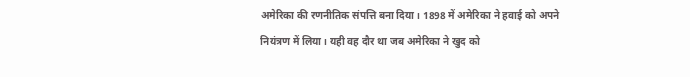अमेरिका की रणनीतिक संपत्ति बना दिया। 1898 में अमेरिका ने हवाई को अपने नियंत्रण में लिया। यही वह दौर था जब अमेरिका ने खुद को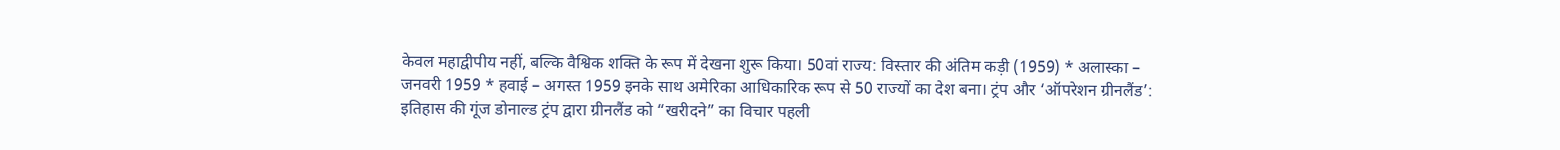केवल महाद्वीपीय नहीं, बल्कि वैश्विक शक्ति के रूप में देखना शुरू किया। 50वां राज्य: विस्तार की अंतिम कड़ी (1959) * अलास्का – जनवरी 1959 * हवाई – अगस्त 1959 इनके साथ अमेरिका आधिकारिक रूप से 50 राज्यों का देश बना। ट्रंप और ‘ऑपरेशन ग्रीनलैंड’: इतिहास की गूंज डोनाल्ड ट्रंप द्वारा ग्रीनलैंड को “खरीदने” का विचार पहली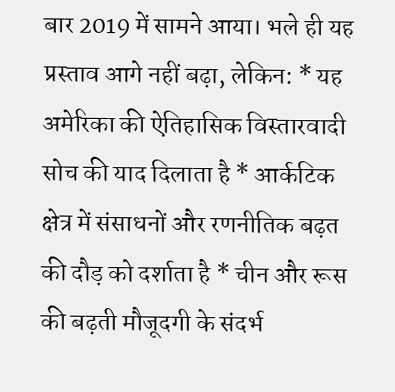बार 2019 में सामने आया। भले ही यह प्रस्ताव आगे नहीं बढ़ा, लेकिन: * यह अमेरिका की ऐतिहासिक विस्तारवादी सोच की याद दिलाता है * आर्कटिक क्षेत्र में संसाधनों और रणनीतिक बढ़त की दौड़ को दर्शाता है * चीन और रूस की बढ़ती मौजूदगी के संदर्भ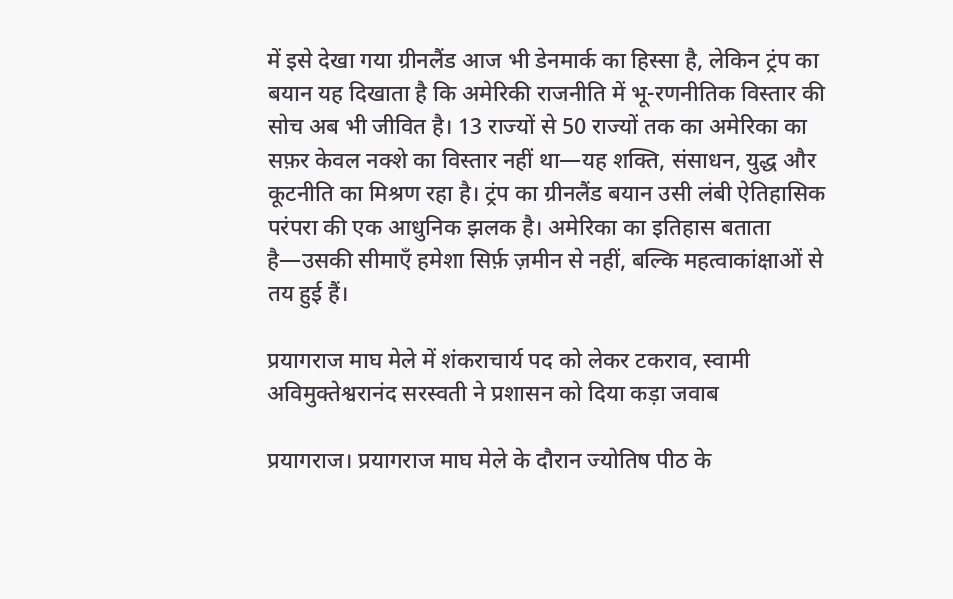में इसे देखा गया ग्रीनलैंड आज भी डेनमार्क का हिस्सा है, लेकिन ट्रंप का बयान यह दिखाता है कि अमेरिकी राजनीति में भू-रणनीतिक विस्तार की सोच अब भी जीवित है। 13 राज्यों से 50 राज्यों तक का अमेरिका का सफ़र केवल नक्शे का विस्तार नहीं था—यह शक्ति, संसाधन, युद्ध और कूटनीति का मिश्रण रहा है। ट्रंप का ग्रीनलैंड बयान उसी लंबी ऐतिहासिक परंपरा की एक आधुनिक झलक है। अमेरिका का इतिहास बताता है—उसकी सीमाएँ हमेशा सिर्फ़ ज़मीन से नहीं, बल्कि महत्वाकांक्षाओं से तय हुई हैं।

प्रयागराज माघ मेले में शंकराचार्य पद को लेकर टकराव, स्वामी अविमुक्तेश्वरानंद सरस्वती ने प्रशासन को दिया कड़ा जवाब

प्रयागराज। प्रयागराज माघ मेले के दौरान ज्योतिष पीठ के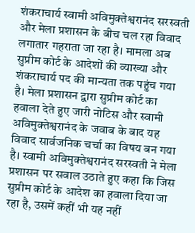शंकराचार्य स्वामी अविमुक्तेश्वरानंद सरस्वती और मेला प्रशासन के बीच चल रहा विवाद लगातार गहराता जा रहा है। मामला अब सुप्रीम कोर्ट के आदेशों की व्याख्या और शंकराचार्य पद की मान्यता तक पहुंच गया है। मेला प्रशासन द्वारा सुप्रीम कोर्ट का हवाला देते हुए जारी नोटिस और स्वामी अविमुक्तेश्वरानंद के जवाब के बाद यह विवाद सार्वजनिक चर्चा का विषय बन गया है। स्वामी अविमुक्तेश्वरानंद सरस्वती ने मेला प्रशासन पर सवाल उठाते हुए कहा कि जिस सुप्रीम कोर्ट के आदेश का हवाला दिया जा रहा है, उसमें कहीं भी यह नहीं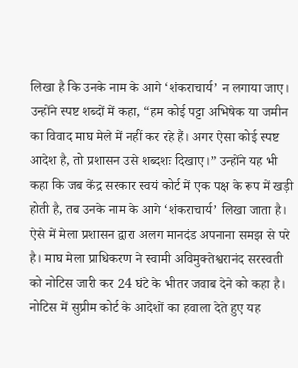लिखा है कि उनके नाम के आगे ‘शंकराचार्य’ न लगाया जाए। उन्होंने स्पष्ट शब्दों में कहा, “हम कोई पट्टा अभिषेक या जमीन का विवाद माघ मेले में नहीं कर रहे हैं। अगर ऐसा कोई स्पष्ट आदेश है, तो प्रशासन उसे शब्दशः दिखाए।” उन्होंने यह भी कहा कि जब केंद्र सरकार स्वयं कोर्ट में एक पक्ष के रूप में खड़ी होती है, तब उनके नाम के आगे ‘शंकराचार्य’ लिखा जाता है। ऐसे में मेला प्रशासन द्वारा अलग मानदंड अपनाना समझ से परे है। माघ मेला प्राधिकरण ने स्वामी अविमुक्तेश्वरानंद सरस्वती को नोटिस जारी कर 24 घंटे के भीतर जवाब देने को कहा है। नोटिस में सुप्रीम कोर्ट के आदेशों का हवाला देते हुए यह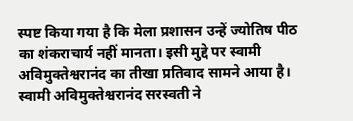स्पष्ट किया गया है कि मेला प्रशासन उन्हें ज्योतिष पीठ का शंकराचार्य नहीं मानता। इसी मुद्दे पर स्वामी अविमुक्तेश्वरानंद का तीखा प्रतिवाद सामने आया है। स्वामी अविमुक्तेश्वरानंद सरस्वती ने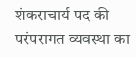शंकराचार्य पद की परंपरागत व्यवस्था का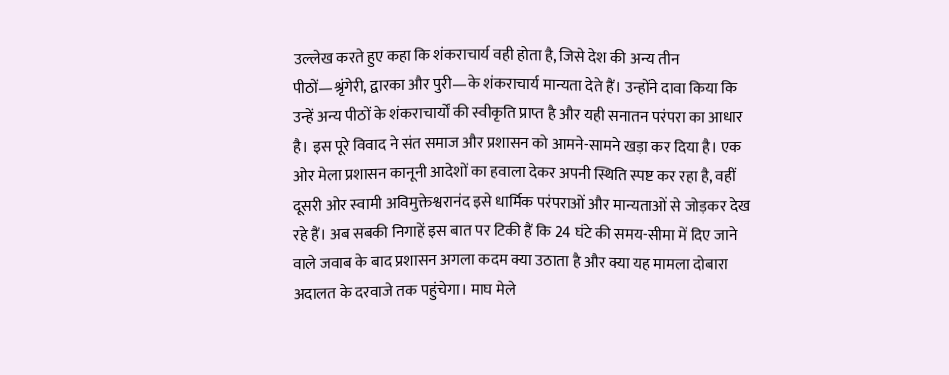उल्लेख करते हुए कहा कि शंकराचार्य वही होता है, जिसे देश की अन्य तीन पीठों—श्रृंगेरी, द्वारका और पुरी—के शंकराचार्य मान्यता देते हैं। उन्होंने दावा किया कि उन्हें अन्य पीठों के शंकराचार्यों की स्वीकृति प्राप्त है और यही सनातन परंपरा का आधार है। इस पूरे विवाद ने संत समाज और प्रशासन को आमने-सामने खड़ा कर दिया है। एक ओर मेला प्रशासन कानूनी आदेशों का हवाला देकर अपनी स्थिति स्पष्ट कर रहा है, वहीं दूसरी ओर स्वामी अविमुक्तेश्वरानंद इसे धार्मिक परंपराओं और मान्यताओं से जोड़कर देख रहे हैं। अब सबकी निगाहें इस बात पर टिकी हैं कि 24 घंटे की समय-सीमा में दिए जाने वाले जवाब के बाद प्रशासन अगला कदम क्या उठाता है और क्या यह मामला दोबारा अदालत के दरवाजे तक पहुंचेगा। माघ मेले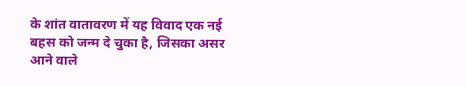के शांत वातावरण में यह विवाद एक नई बहस को जन्म दे चुका है, जिसका असर आने वाले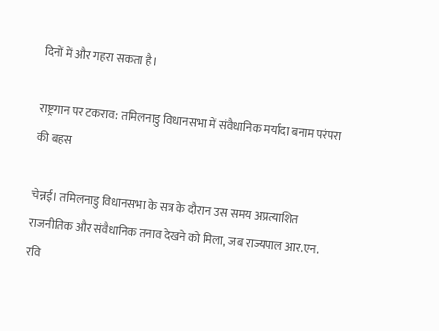दिनों में और गहरा सकता है।

राष्ट्रगान पर टकराव: तमिलनाडु विधानसभा में संवैधानिक मर्यादा बनाम परंपरा की बहस

चेन्नई। तमिलनाडु विधानसभा के सत्र के दौरान उस समय अप्रत्याशित राजनीतिक और संवैधानिक तनाव देखने को मिला, जब राज्यपाल आर.एन. रवि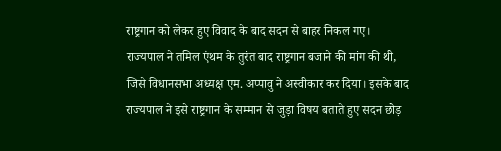राष्ट्रगान को लेकर हुए विवाद के बाद सदन से बाहर निकल गए। राज्यपाल ने तमिल एंथम के तुरंत बाद राष्ट्रगान बजाने की मांग की थी, जिसे विधानसभा अध्यक्ष एम. अप्पावु ने अस्वीकार कर दिया। इसके बाद राज्यपाल ने इसे राष्ट्रगान के सम्मान से जुड़ा विषय बताते हुए सदन छोड़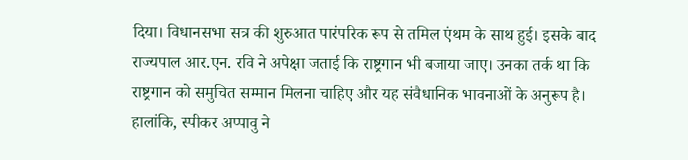दिया। विधानसभा सत्र की शुरुआत पारंपरिक रूप से तमिल एंथम के साथ हुई। इसके बाद राज्यपाल आर.एन. रवि ने अपेक्षा जताई कि राष्ट्रगान भी बजाया जाए। उनका तर्क था कि राष्ट्रगान को समुचित सम्मान मिलना चाहिए और यह संवैधानिक भावनाओं के अनुरूप है। हालांकि, स्पीकर अप्पावु ने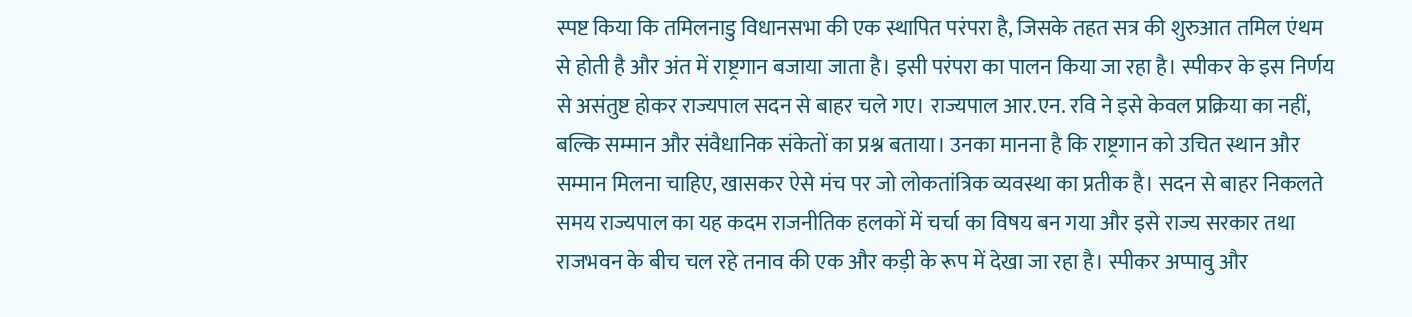स्पष्ट किया कि तमिलनाडु विधानसभा की एक स्थापित परंपरा है, जिसके तहत सत्र की शुरुआत तमिल एंथम से होती है और अंत में राष्ट्रगान बजाया जाता है। इसी परंपरा का पालन किया जा रहा है। स्पीकर के इस निर्णय से असंतुष्ट होकर राज्यपाल सदन से बाहर चले गए। राज्यपाल आर.एन. रवि ने इसे केवल प्रक्रिया का नहीं, बल्कि सम्मान और संवैधानिक संकेतों का प्रश्न बताया। उनका मानना है कि राष्ट्रगान को उचित स्थान और सम्मान मिलना चाहिए, खासकर ऐसे मंच पर जो लोकतांत्रिक व्यवस्था का प्रतीक है। सदन से बाहर निकलते समय राज्यपाल का यह कदम राजनीतिक हलकों में चर्चा का विषय बन गया और इसे राज्य सरकार तथा राजभवन के बीच चल रहे तनाव की एक और कड़ी के रूप में देखा जा रहा है। स्पीकर अप्पावु और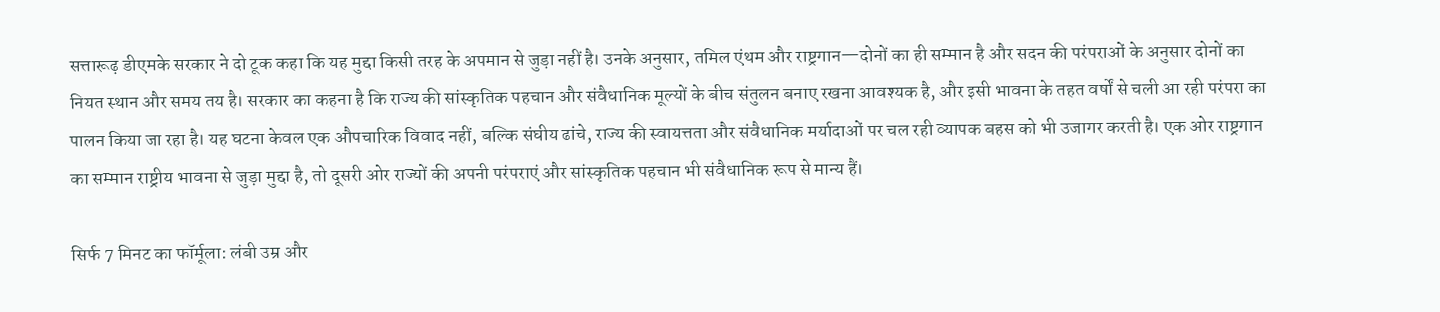सत्तारूढ़ डीएमके सरकार ने दो टूक कहा कि यह मुद्दा किसी तरह के अपमान से जुड़ा नहीं है। उनके अनुसार, तमिल एंथम और राष्ट्रगान—दोनों का ही सम्मान है और सदन की परंपराओं के अनुसार दोनों का नियत स्थान और समय तय है। सरकार का कहना है कि राज्य की सांस्कृतिक पहचान और संवैधानिक मूल्यों के बीच संतुलन बनाए रखना आवश्यक है, और इसी भावना के तहत वर्षों से चली आ रही परंपरा का पालन किया जा रहा है। यह घटना केवल एक औपचारिक विवाद नहीं, बल्कि संघीय ढांचे, राज्य की स्वायत्तता और संवैधानिक मर्यादाओं पर चल रही व्यापक बहस को भी उजागर करती है। एक ओर राष्ट्रगान का सम्मान राष्ट्रीय भावना से जुड़ा मुद्दा है, तो दूसरी ओर राज्यों की अपनी परंपराएं और सांस्कृतिक पहचान भी संवैधानिक रूप से मान्य हैं।

सिर्फ 7 मिनट का फॉर्मूला: लंबी उम्र और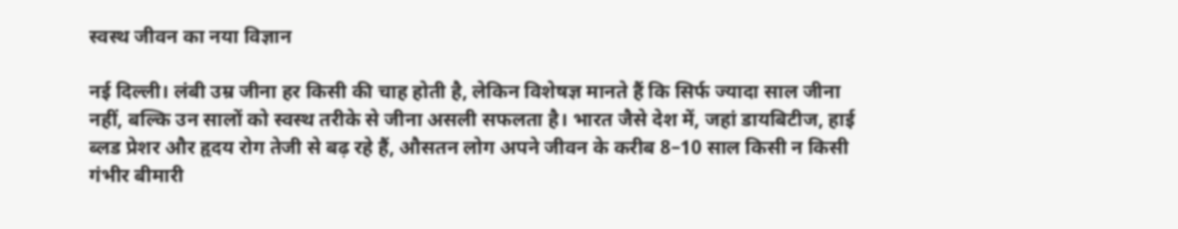स्वस्थ जीवन का नया विज्ञान

नई दिल्ली। लंबी उम्र जीना हर किसी की चाह होती है, लेकिन विशेषज्ञ मानते हैं कि सिर्फ ज्यादा साल जीना नहीं, बल्कि उन सालों को स्वस्थ तरीके से जीना असली सफलता है। भारत जैसे देश में, जहां डायबिटीज, हाई ब्लड प्रेशर और हृदय रोग तेजी से बढ़ रहे हैं, औसतन लोग अपने जीवन के करीब 8–10 साल किसी न किसी गंभीर बीमारी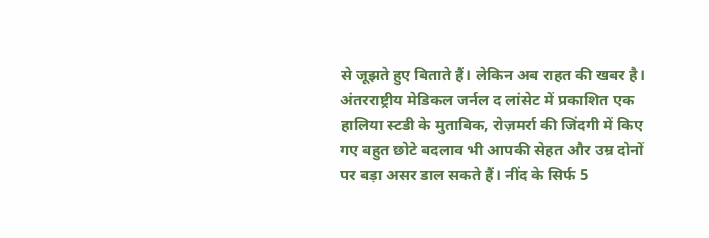से जूझते हुए बिताते हैं। लेकिन अब राहत की खबर है। अंतरराष्ट्रीय मेडिकल जर्नल द लांसेट में प्रकाशित एक हालिया स्टडी के मुताबिक, रोज़मर्रा की जिंदगी में किए गए बहुत छोटे बदलाव भी आपकी सेहत और उम्र दोनों पर बड़ा असर डाल सकते हैं। नींद के सिर्फ 5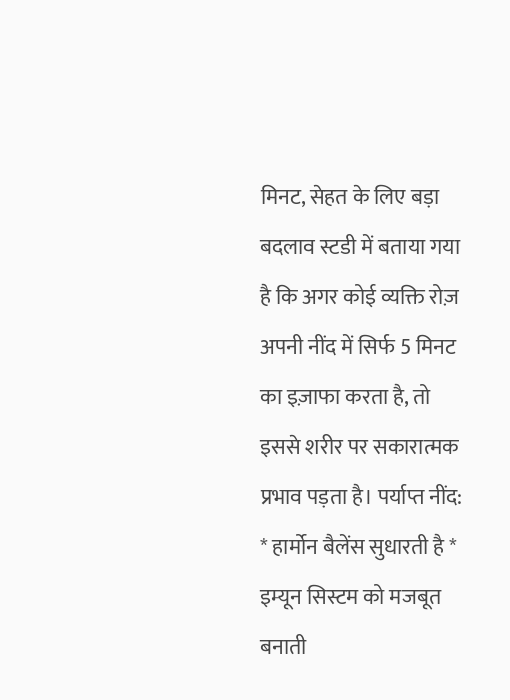मिनट, सेहत के लिए बड़ा बदलाव स्टडी में बताया गया है कि अगर कोई व्यक्ति रोज़ अपनी नींद में सिर्फ 5 मिनट का इज़ाफा करता है, तो इससे शरीर पर सकारात्मक प्रभाव पड़ता है। पर्याप्त नींद: * हार्मोन बैलेंस सुधारती है * इम्यून सिस्टम को मजबूत बनाती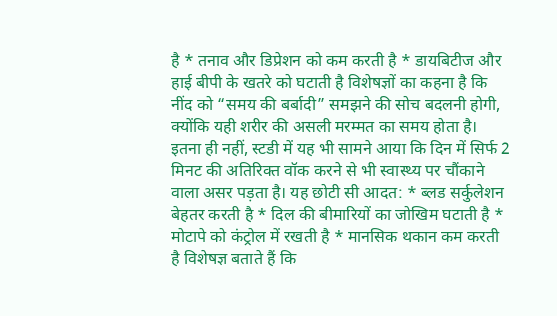है * तनाव और डिप्रेशन को कम करती है * डायबिटीज और हाई बीपी के खतरे को घटाती है विशेषज्ञों का कहना है कि नींद को “समय की बर्बादी” समझने की सोच बदलनी होगी, क्योंकि यही शरीर की असली मरम्मत का समय होता है। इतना ही नहीं, स्टडी में यह भी सामने आया कि दिन में सिर्फ 2 मिनट की अतिरिक्त वॉक करने से भी स्वास्थ्य पर चौंकाने वाला असर पड़ता है। यह छोटी सी आदत: * ब्लड सर्कुलेशन बेहतर करती है * दिल की बीमारियों का जोखिम घटाती है * मोटापे को कंट्रोल में रखती है * मानसिक थकान कम करती है विशेषज्ञ बताते हैं कि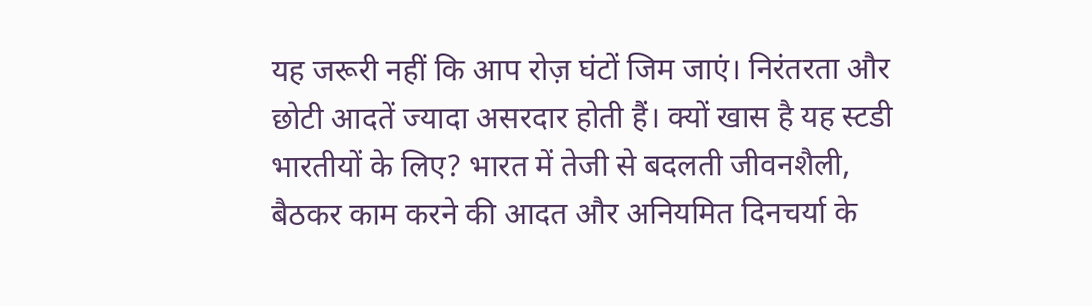यह जरूरी नहीं कि आप रोज़ घंटों जिम जाएं। निरंतरता और छोटी आदतें ज्यादा असरदार होती हैं। क्यों खास है यह स्टडी भारतीयों के लिए? भारत में तेजी से बदलती जीवनशैली, बैठकर काम करने की आदत और अनियमित दिनचर्या के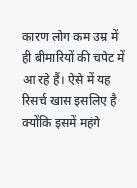कारण लोग कम उम्र में ही बीमारियों की चपेट में आ रहे हैं। ऐसे में यह रिसर्च खास इसलिए है क्योंकि इसमें महंगे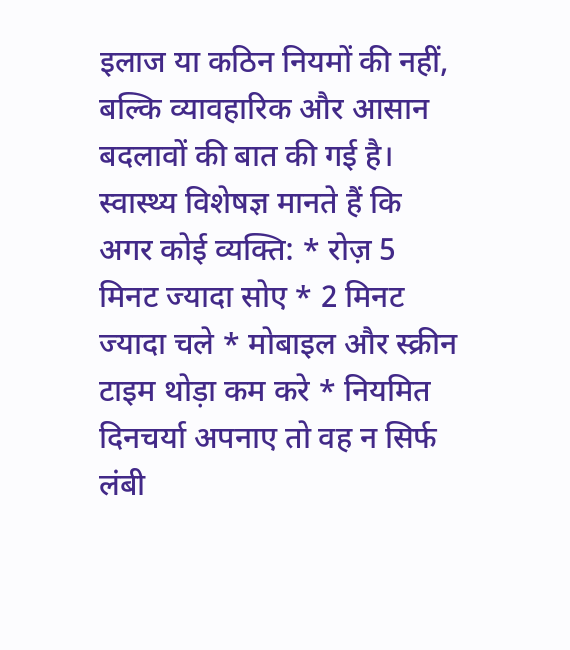इलाज या कठिन नियमों की नहीं, बल्कि व्यावहारिक और आसान बदलावों की बात की गई है। स्वास्थ्य विशेषज्ञ मानते हैं कि अगर कोई व्यक्ति: * रोज़ 5 मिनट ज्यादा सोए * 2 मिनट ज्यादा चले * मोबाइल और स्क्रीन टाइम थोड़ा कम करे * नियमित दिनचर्या अपनाए तो वह न सिर्फ लंबी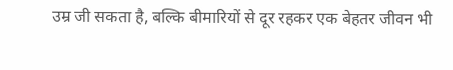उम्र जी सकता है, बल्कि बीमारियों से दूर रहकर एक बेहतर जीवन भी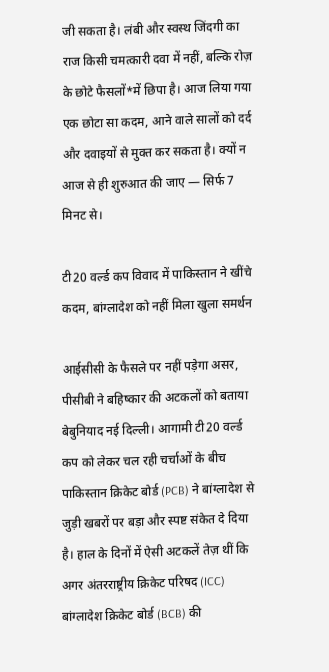जी सकता है। लंबी और स्वस्थ जिंदगी का राज किसी चमत्कारी दवा में नहीं, बल्कि रोज़ के छोटे फैसलों*में छिपा है। आज लिया गया एक छोटा सा कदम, आने वाले सालों को दर्द और दवाइयों से मुक्त कर सकता है। क्यों न आज से ही शुरुआत की जाए — सिर्फ 7 मिनट से।

टी20 वर्ल्ड कप विवाद में पाकिस्तान ने खींचे कदम, बांग्लादेश को नहीं मिला खुला समर्थन

आईसीसी के फैसले पर नहीं पड़ेगा असर, पीसीबी ने बहिष्कार की अटकलों को बताया बेबुनियाद नई दिल्ली। आगामी टी20 वर्ल्ड कप को लेकर चल रही चर्चाओं के बीच पाकिस्तान क्रिकेट बोर्ड (PCB) ने बांग्लादेश से जुड़ी खबरों पर बड़ा और स्पष्ट संकेत दे दिया है। हाल के दिनों में ऐसी अटकलें तेज़ थीं कि अगर अंतरराष्ट्रीय क्रिकेट परिषद (ICC) बांग्लादेश क्रिकेट बोर्ड (BCB) की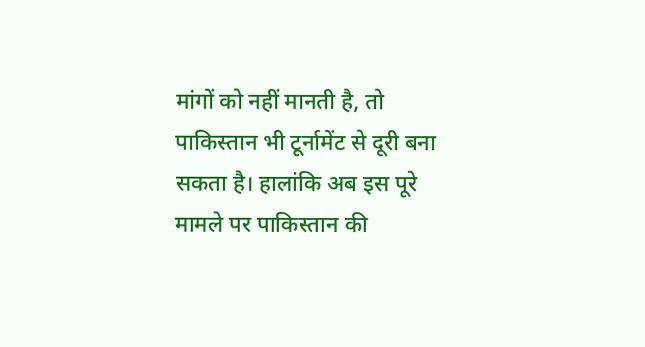मांगों को नहीं मानती है, तो पाकिस्तान भी टूर्नामेंट से दूरी बना सकता है। हालांकि अब इस पूरे मामले पर पाकिस्तान की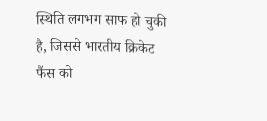स्थिति लगभग साफ हो चुकी है, जिससे भारतीय क्रिकेट फैंस को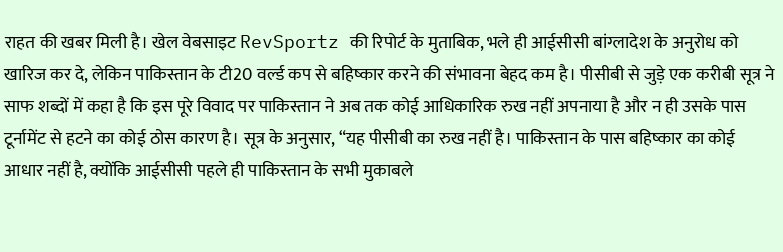राहत की खबर मिली है। खेल वेबसाइट RevSportz की रिपोर्ट के मुताबिक, भले ही आईसीसी बांग्लादेश के अनुरोध को खारिज कर दे, लेकिन पाकिस्तान के टी20 वर्ल्ड कप से बहिष्कार करने की संभावना बेहद कम है। पीसीबी से जुड़े एक करीबी सूत्र ने साफ शब्दों में कहा है कि इस पूरे विवाद पर पाकिस्तान ने अब तक कोई आधिकारिक रुख नहीं अपनाया है और न ही उसके पास टूर्नामेंट से हटने का कोई ठोस कारण है। सूत्र के अनुसार, “यह पीसीबी का रुख नहीं है। पाकिस्तान के पास बहिष्कार का कोई आधार नहीं है, क्योंकि आईसीसी पहले ही पाकिस्तान के सभी मुकाबले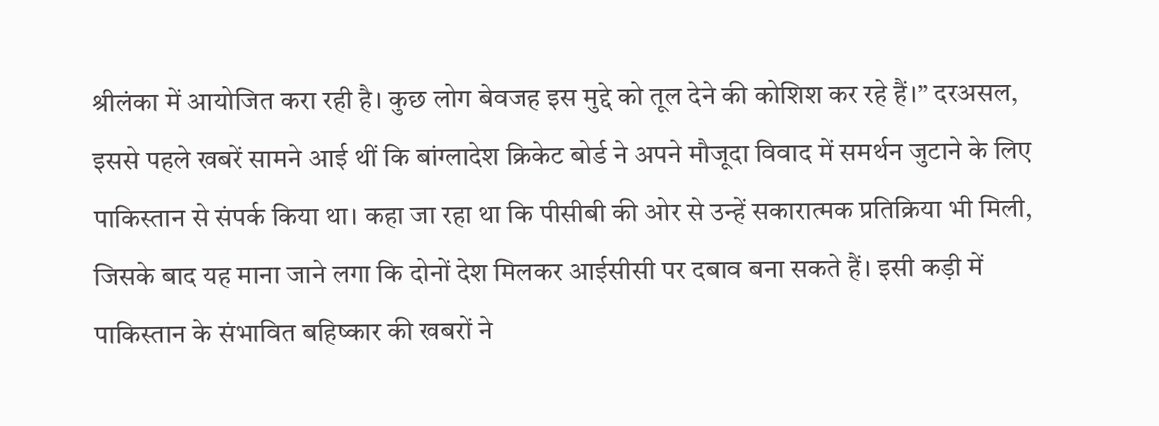श्रीलंका में आयोजित करा रही है। कुछ लोग बेवजह इस मुद्दे को तूल देने की कोशिश कर रहे हैं।” दरअसल, इससे पहले खबरें सामने आई थीं कि बांग्लादेश क्रिकेट बोर्ड ने अपने मौजूदा विवाद में समर्थन जुटाने के लिए पाकिस्तान से संपर्क किया था। कहा जा रहा था कि पीसीबी की ओर से उन्हें सकारात्मक प्रतिक्रिया भी मिली, जिसके बाद यह माना जाने लगा कि दोनों देश मिलकर आईसीसी पर दबाव बना सकते हैं। इसी कड़ी में पाकिस्तान के संभावित बहिष्कार की खबरों ने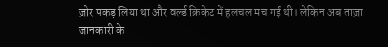ज़ोर पकड़ लिया था और वर्ल्ड क्रिकेट में हलचल मच गई थी। लेकिन अब ताज़ा जानकारी के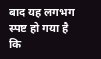बाद यह लगभग स्पष्ट हो गया है कि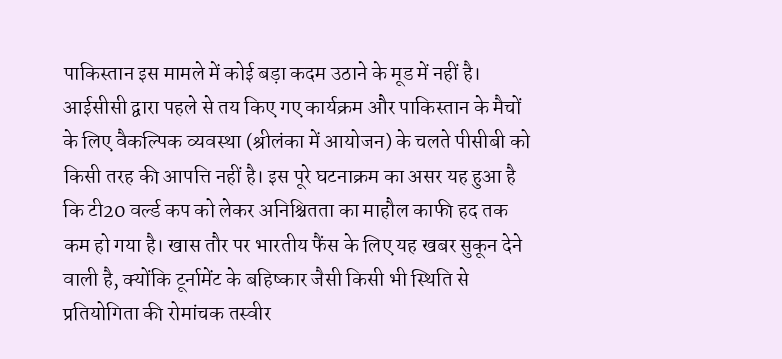पाकिस्तान इस मामले में कोई बड़ा कदम उठाने के मूड में नहीं है। आईसीसी द्वारा पहले से तय किए गए कार्यक्रम और पाकिस्तान के मैचों के लिए वैकल्पिक व्यवस्था (श्रीलंका में आयोजन) के चलते पीसीबी को किसी तरह की आपत्ति नहीं है। इस पूरे घटनाक्रम का असर यह हुआ है कि टी20 वर्ल्ड कप को लेकर अनिश्चितता का माहौल काफी हद तक कम हो गया है। खास तौर पर भारतीय फैंस के लिए यह खबर सुकून देने वाली है, क्योंकि टूर्नामेंट के बहिष्कार जैसी किसी भी स्थिति से प्रतियोगिता की रोमांचक तस्वीर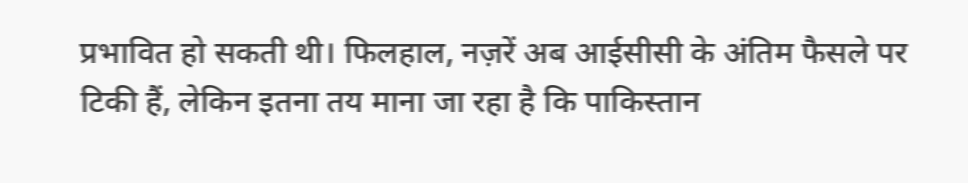प्रभावित हो सकती थी। फिलहाल, नज़रें अब आईसीसी के अंतिम फैसले पर टिकी हैं, लेकिन इतना तय माना जा रहा है कि पाकिस्तान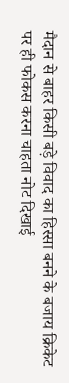मैदान से बाहर किसी बड़े विवाद का हिस्सा बनने के बजाय क्रिकेट पर ही फोकस करना चाहता नोट दिखाई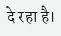दे रहा है।